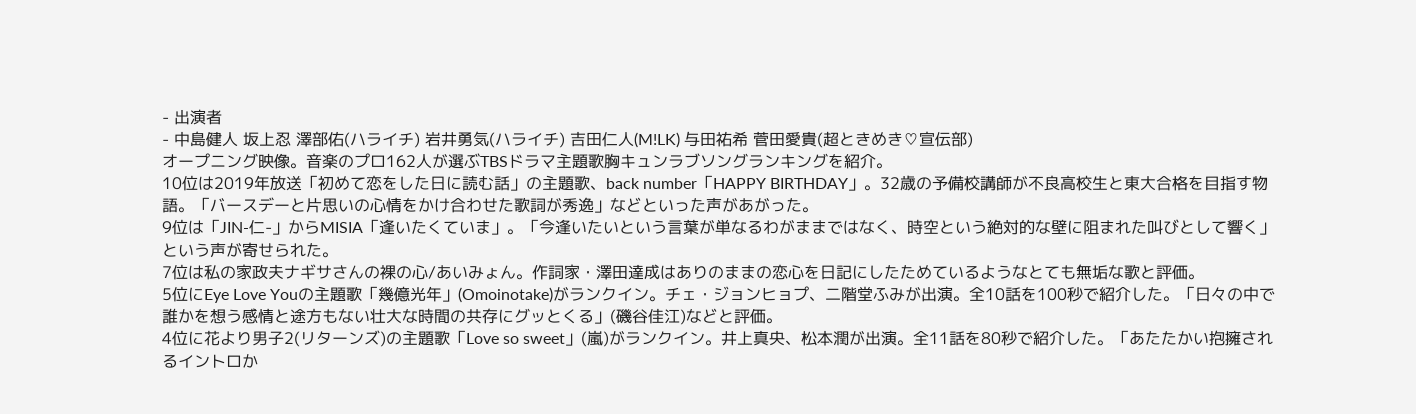- 出演者
- 中島健人 坂上忍 澤部佑(ハライチ) 岩井勇気(ハライチ) 吉田仁人(M!LK) 与田祐希 菅田愛貴(超ときめき♡宣伝部)
オープニング映像。音楽のプロ162人が選ぶTBSドラマ主題歌胸キュンラブソングランキングを紹介。
10位は2019年放送「初めて恋をした日に読む話」の主題歌、back number「HAPPY BIRTHDAY」。32歳の予備校講師が不良高校生と東大合格を目指す物語。「バースデーと片思いの心情をかけ合わせた歌詞が秀逸」などといった声があがった。
9位は「JIN-仁-」からMISIA「逢いたくていま」。「今逢いたいという言葉が単なるわがままではなく、時空という絶対的な壁に阻まれた叫びとして響く」という声が寄せられた。
7位は私の家政夫ナギサさんの裸の心/あいみょん。作詞家・澤田達成はありのままの恋心を日記にしたためているようなとても無垢な歌と評価。
5位にEye Love Youの主題歌「幾億光年」(Omoinotake)がランクイン。チェ・ジョンヒョプ、二階堂ふみが出演。全10話を100秒で紹介した。「日々の中で誰かを想う感情と途方もない壮大な時間の共存にグッとくる」(磯谷佳江)などと評価。
4位に花より男子2(リターンズ)の主題歌「Love so sweet」(嵐)がランクイン。井上真央、松本潤が出演。全11話を80秒で紹介した。「あたたかい抱擁されるイントロか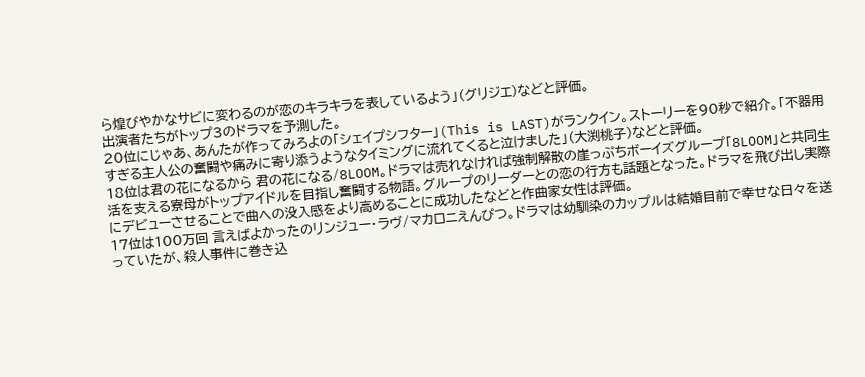ら煌びやかなサビに変わるのが恋のキラキラを表しているよう」(グリジエ)などと評価。
出演者たちがトップ3のドラマを予測した。
20位にじゃあ、あんたが作ってみろよの「シェイプシフター」(This is LAST)がランクイン。ストーリーを90秒で紹介。「不器用すぎる主人公の奮闘や痛みに寄り添うようなタイミングに流れてくると泣けました」(大渕桃子)などと評価。
18位は君の花になるから 君の花になる/8LOOM。ドラマは売れなければ強制解散の崖っぷちボーイズグループ「8LOOM」と共同生活を支える寮母がトップアイドルを目指し奮闘する物語。グループのリーダーとの恋の行方も話題となった。ドラマを飛び出し実際にデビューさせることで曲への没入感をより高めることに成功したなどと作曲家女性は評価。
17位は100万回 言えばよかったのリンジュー・ラヴ/マカロニえんぴつ。ドラマは幼馴染のカップルは結婚目前で幸せな日々を送っていたが、殺人事件に巻き込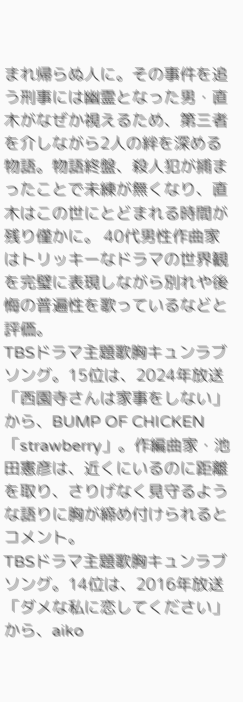まれ帰らぬ人に。その事件を追う刑事には幽霊となった男・直木がなぜか視えるため、第三者を介しながら2人の絆を深める物語。物語終盤、殺人犯が捕まったことで未練が無くなり、直木はこの世にとどまれる時間が残り僅かに。 40代男性作曲家はトリッキーなドラマの世界観を完璧に表現しながら別れや後悔の普遍性を歌っているなどと評価。
TBSドラマ主題歌胸キュンラブソング。15位は、2024年放送「西園寺さんは家事をしない」から、BUMP OF CHICKEN「strawberry」。作編曲家・池田憲彦は、近くにいるのに距離を取り、さりげなく見守るような語りに胸が締め付けられるとコメント。
TBSドラマ主題歌胸キュンラブソング。14位は、2016年放送「ダメな私に恋してください」から、aiko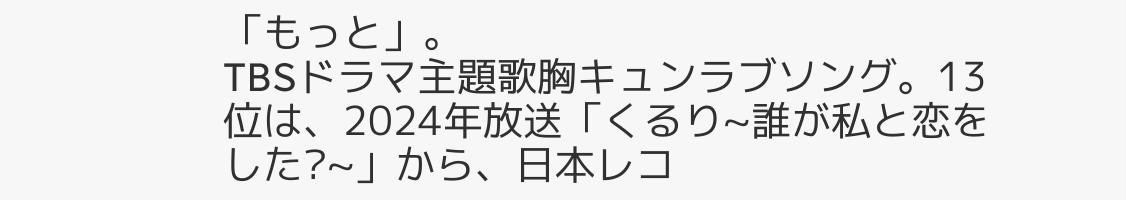「もっと」。
TBSドラマ主題歌胸キュンラブソング。13位は、2024年放送「くるり~誰が私と恋をした?~」から、日本レコ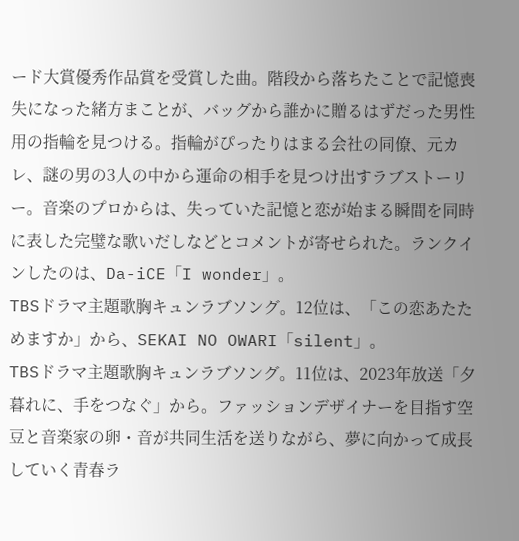ード大賞優秀作品賞を受賞した曲。階段から落ちたことで記憶喪失になった緒方まことが、バッグから誰かに贈るはずだった男性用の指輪を見つける。指輪がぴったりはまる会社の同僚、元カレ、謎の男の3人の中から運命の相手を見つけ出すラブストーリー。音楽のプロからは、失っていた記憶と恋が始まる瞬間を同時に表した完璧な歌いだしなどとコメントが寄せられた。ランクインしたのは、Da-iCE「I wonder」。
TBSドラマ主題歌胸キュンラブソング。12位は、「この恋あたためますか」から、SEKAI NO OWARI「silent」。
TBSドラマ主題歌胸キュンラブソング。11位は、2023年放送「夕暮れに、手をつなぐ」から。ファッションデザイナーを目指す空豆と音楽家の卵・音が共同生活を送りながら、夢に向かって成長していく青春ラ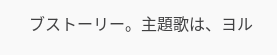ブストーリー。主題歌は、ヨル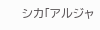シカ「アルジャ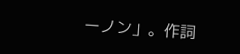ーノン」。作詞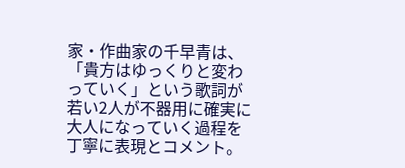家・作曲家の千早青は、「貴方はゆっくりと変わっていく」という歌詞が若い2人が不器用に確実に大人になっていく過程を丁寧に表現とコメント。